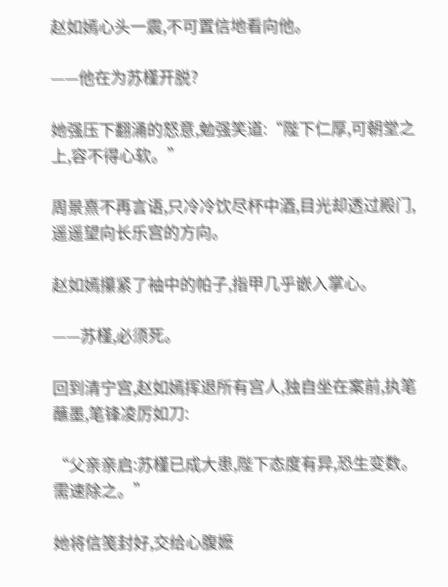赵如嫣心头一震,不可置信地看向他。

——他在为苏槿开脱?

她强压下翻涌的怒意,勉强笑道:“陛下仁厚,可朝堂之上,容不得心软。”

周景熹不再言语,只冷冷饮尽杯中酒,目光却透过殿门,遥遥望向长乐宫的方向。

赵如嫣攥紧了袖中的帕子,指甲几乎嵌入掌心。

——苏槿,必须死。

回到清宁宫,赵如嫣挥退所有宫人,独自坐在案前,执笔蘸墨,笔锋凌厉如刀:

“父亲亲启:苏槿已成大患,陛下态度有异,恐生变数。需速除之。”

她将信笺封好,交给心腹嬷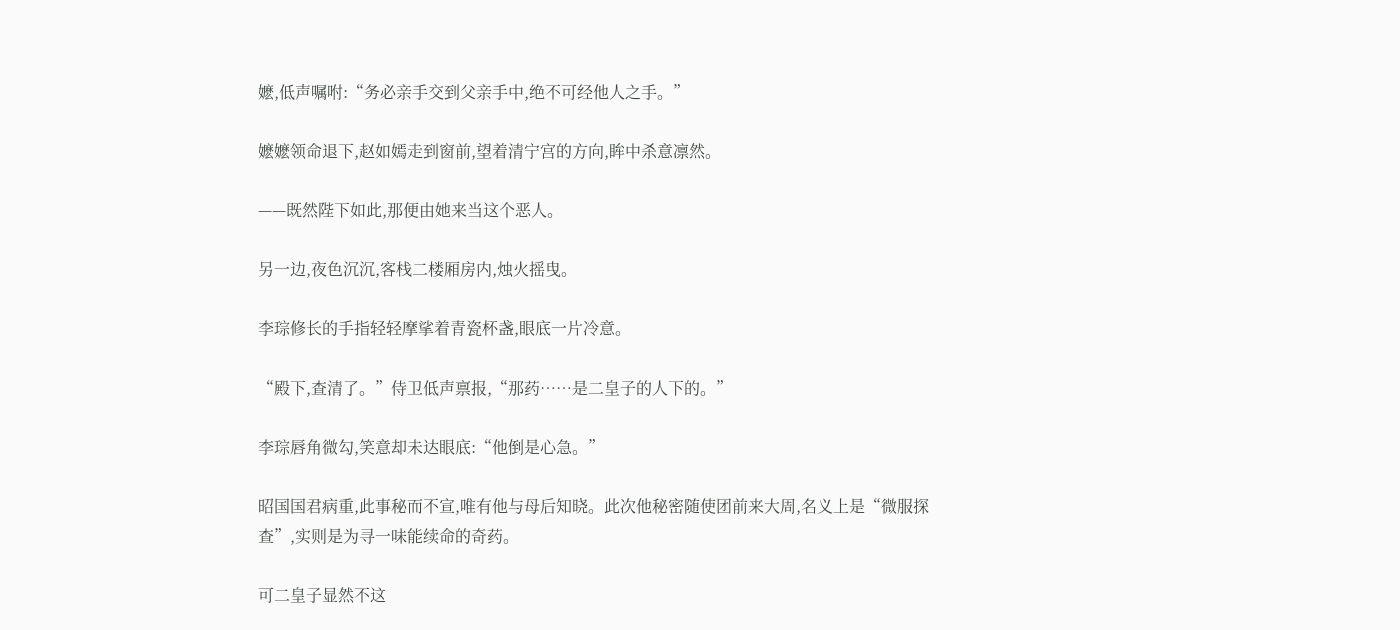嬷,低声嘱咐:“务必亲手交到父亲手中,绝不可经他人之手。”

嬷嬷领命退下,赵如嫣走到窗前,望着清宁宫的方向,眸中杀意凛然。

——既然陛下如此,那便由她来当这个恶人。

另一边,夜色沉沉,客栈二楼厢房内,烛火摇曳。

李琮修长的手指轻轻摩挲着青瓷杯盏,眼底一片冷意。

“殿下,查清了。”侍卫低声禀报,“那药……是二皇子的人下的。”

李琮唇角微勾,笑意却未达眼底:“他倒是心急。”

昭国国君病重,此事秘而不宣,唯有他与母后知晓。此次他秘密随使团前来大周,名义上是“微服探查”,实则是为寻一味能续命的奇药。

可二皇子显然不这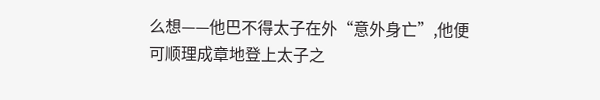么想——他巴不得太子在外“意外身亡”,他便可顺理成章地登上太子之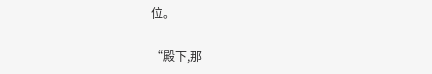位。

“殿下,那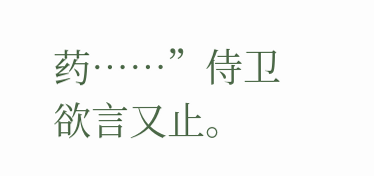药……”侍卫欲言又止。